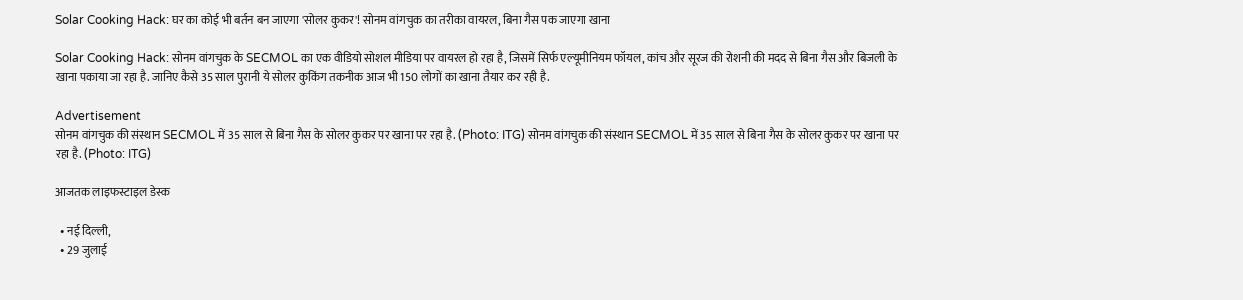Solar Cooking Hack: घर का कोई भी बर्तन बन जाएगा 'सोलर कुकर'! सोनम वांगचुक का तरीका वायरल, बिना गैस पक जाएगा खाना

Solar Cooking Hack: सोनम वांगचुक के SECMOL का एक वीडियो सोशल मीडिया पर वायरल हो रहा है, जिसमें सिर्फ एल्यूमीनियम फॉयल, कांच और सूरज की रोशनी की मदद से बिना गैस और बिजली के खाना पकाया जा रहा है. जानिए कैसे 35 साल पुरानी ये सोलर कुकिंग तकनीक आज भी 150 लोगों का खाना तैयार कर रही है.

Advertisement
सोनम वांगचुक की संस्थान SECMOL में 35 साल से बिना गैस के सोलर कुकर पर खाना पर रहा है. (Photo: ITG) सोनम वांगचुक की संस्थान SECMOL में 35 साल से बिना गैस के सोलर कुकर पर खाना पर रहा है. (Photo: ITG)

आजतक लाइफस्टाइल डेस्क

  • नई दिल्ली,
  • 29 जुलाई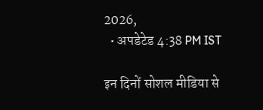2026,
  • अपडेटेड 4:38 PM IST

इन दिनों सोशल मीडिया से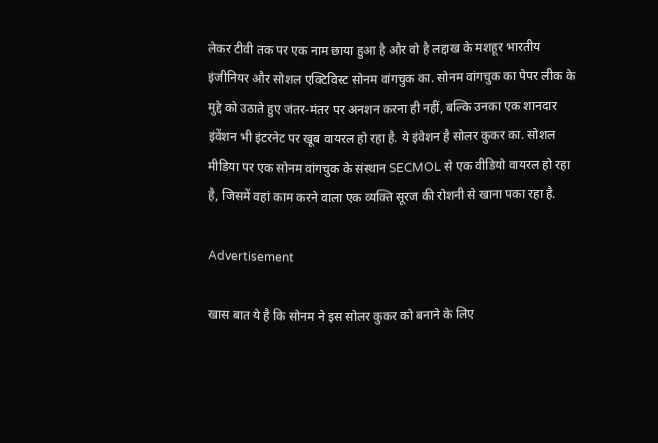लेकर टीवी तक पर एक नाम छाया हुआ है और वो है लद्दाख के मशहूर भारतीय इंजीनियर और सोशल एक्टिविस्ट सोनम वांगचुक का. सोनम वांगचुक का पेपर लीक के मुद्दे को उठाते हुए जंतर-मंतर पर अनशन करना ही नहीं, बल्कि उनका एक शानदार इंवेंशन भी इंटरनेट पर खूब वायरल हो रहा है. ये इंवेशन है सोलर कुकर का. सोशल मीडिया पर एक सोनम वांगचुक के संस्थान SECMOL से एक वीडियो वायरल हो रहा है, जिसमें वहां काम करने वाला एक व्यक्ति सूरज की रोशनी से खाना पका रहा है.

Advertisement

खास बात ये है कि सोनम ने इस सोलर कुकर को बनाने के लिए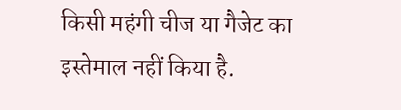किसी महंगी चीज या गैजेट का इस्तेमाल नहीं किया है.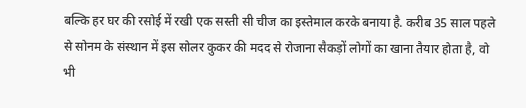बल्कि हर घर की रसोई में रखी एक सस्ती सी चीज का इस्तेमाल करके बनाया है. करीब 35 साल पहले से सोनम के संस्थान में इस सोलर कुकर की मदद से रोजाना सैकड़ों लोगों का खाना तैयार होता है, वो भी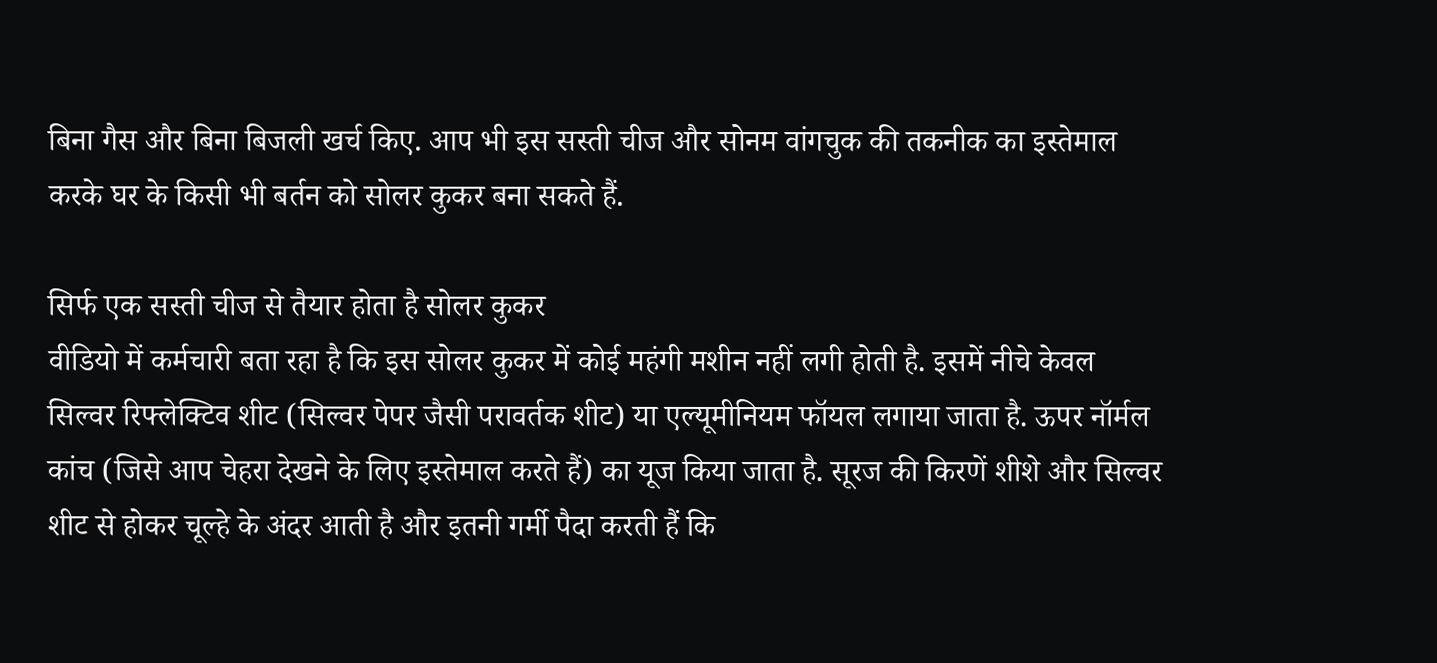बिना गैस और बिना बिजली खर्च किए. आप भी इस सस्ती चीज और सोनम वांगचुक की तकनीक का इस्तेमाल करके घर के किसी भी बर्तन को सोलर कुकर बना सकते हैं.

सिर्फ एक सस्ती चीज से तैयार होता है सोलर कुकर
वीडियो में कर्मचारी बता रहा है कि इस सोलर कुकर में कोई महंगी मशीन नहीं लगी होती है. इसमें नीचे केवल सिल्वर रिफ्लेक्टिव शीट (सिल्वर पेपर जैसी परावर्तक शीट) या एल्यूमीनियम फॉयल लगाया जाता है. ऊपर नॉर्मल कांच (जिसे आप चेहरा देखने के लिए इस्तेमाल करते हैं) का यूज किया जाता है. सूरज की किरणें शीशे और सिल्वर शीट से होकर चूल्हे के अंदर आती है और इतनी गर्मी पैदा करती हैं कि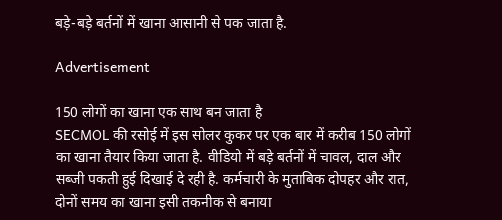बड़े-बड़े बर्तनों में खाना आसानी से पक जाता है.

Advertisement

150 लोगों का खाना एक साथ बन जाता है
SECMOL की रसोई में इस सोलर कुकर पर एक बार में करीब 150 लोगों का खाना तैयार किया जाता है. वीडियो में बड़े बर्तनों में चावल, दाल और सब्जी पकती हुई दिखाई दे रही है. कर्मचारी के मुताबिक दोपहर और रात, दोनों समय का खाना इसी तकनीक से बनाया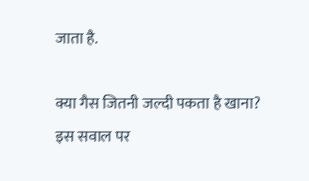जाता है.

क्या गैस जितनी जल्दी पकता है खाना?
इस सवाल पर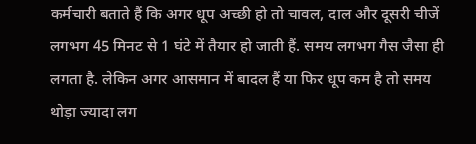कर्मचारी बताते हैं कि अगर धूप अच्छी हो तो चावल, दाल और दूसरी चीजें लगभग 45 मिनट से 1 घंटे में तैयार हो जाती हैं. समय लगभग गैस जैसा ही लगता है. लेकिन अगर आसमान में बादल हैं या फिर धूप कम है तो समय थोड़ा ज्यादा लग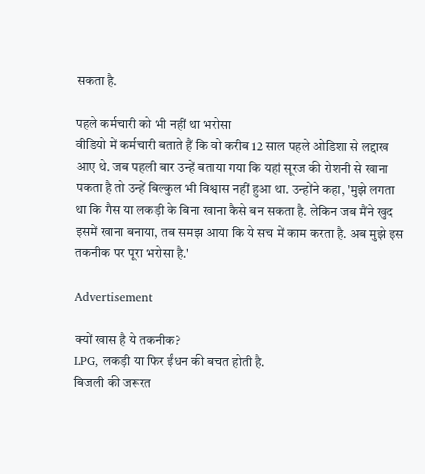सकता है.

पहले कर्मचारी को भी नहीं था भरोसा
वीडियो में कर्मचारी बताते हैं कि वो करीब 12 साल पहले ओडिशा से लद्दाख आए थे. जब पहली बार उन्हें बताया गया कि यहां सूरज की रोशनी से खाना पकता है तो उन्हें बिल्कुल भी विश्वास नहीं हुआ था. उन्होंने कहा, 'मुझे लगता था कि गैस या लकड़ी के बिना खाना कैसे बन सकता है. लेकिन जब मैंने खुद इसमें खाना बनाया, तब समझ आया कि ये सच में काम करता है. अब मुझे इस तकनीक पर पूरा भरोसा है.'

Advertisement

क्यों खास है ये तकनीक?
LPG, लकड़ी या फिर ईंधन की बचत होती है.
बिजली की जरूरत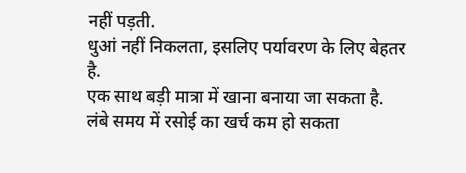नहीं पड़ती.
धुआं नहीं निकलता, इसलिए पर्यावरण के लिए बेहतर है.
एक साथ बड़ी मात्रा में खाना बनाया जा सकता है.
लंबे समय में रसोई का खर्च कम हो सकता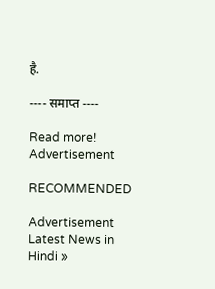है.

---- समाप्त ----

Read more!
Advertisement

RECOMMENDED

Advertisement
Latest News in Hindi »